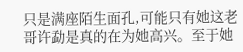只是满座陌生面孔,可能只有她这老哥许勐是真的在为她高兴。至于她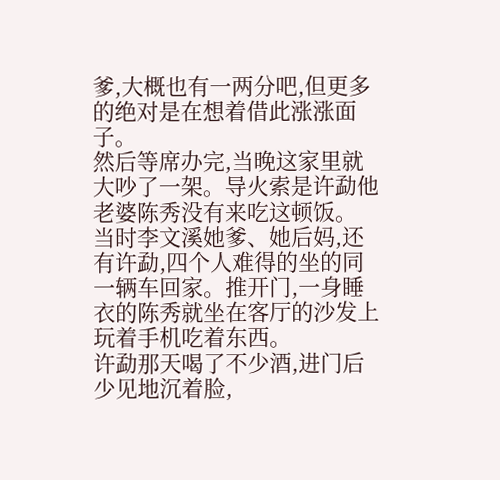爹,大概也有一两分吧,但更多的绝对是在想着借此涨涨面子。
然后等席办完,当晚这家里就大吵了一架。导火索是许勐他老婆陈秀没有来吃这顿饭。
当时李文溪她爹、她后妈,还有许勐,四个人难得的坐的同一辆车回家。推开门,一身睡衣的陈秀就坐在客厅的沙发上玩着手机吃着东西。
许勐那天喝了不少酒,进门后少见地沉着脸,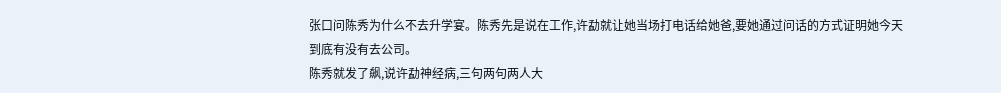张口问陈秀为什么不去升学宴。陈秀先是说在工作,许勐就让她当场打电话给她爸,要她通过问话的方式证明她今天到底有没有去公司。
陈秀就发了飙,说许勐神经病,三句两句两人大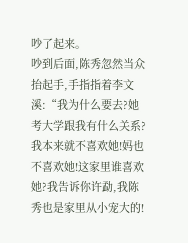吵了起来。
吵到后面,陈秀忽然当众抬起手,手指指着李文溪:“我为什么要去?她考大学跟我有什么关系?我本来就不喜欢她!妈也不喜欢她!这家里谁喜欢她?我告诉你许勐,我陈秀也是家里从小宠大的!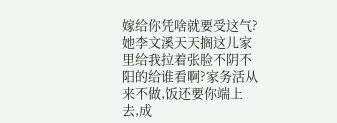嫁给你凭啥就要受这气?她李文溪天天搁这儿家里给我拉着张脸不阴不阳的给谁看啊?家务活从来不做,饭还要你端上去,成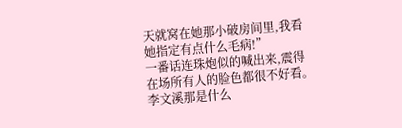天就窝在她那小破房间里,我看她指定有点什么毛病!”
一番话连珠炮似的喊出来,震得在场所有人的脸色都很不好看。
李文溪那是什么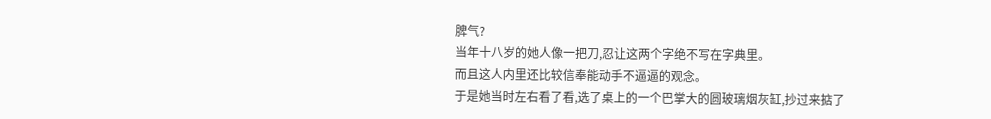脾气?
当年十八岁的她人像一把刀,忍让这两个字绝不写在字典里。
而且这人内里还比较信奉能动手不逼逼的观念。
于是她当时左右看了看,选了桌上的一个巴掌大的圆玻璃烟灰缸,抄过来掂了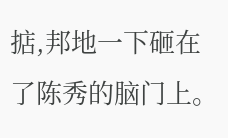掂,邦地一下砸在了陈秀的脑门上。